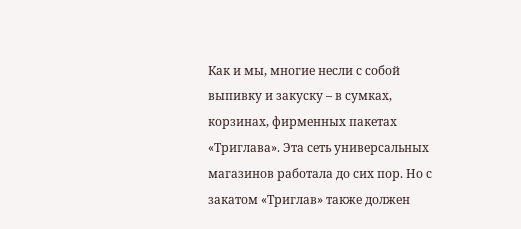Как и мы, многие несли с собой выпивку и закуску – в сумках, корзинах, фирменных пакетах «Триглава». Эта сеть универсальных магазинов работала до сих пор. Но с закатом «Триглав» также должен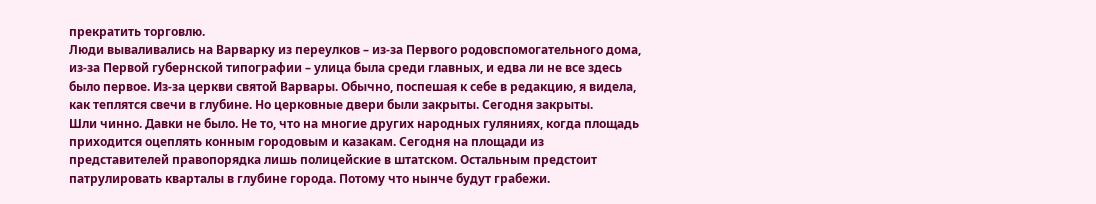прекратить торговлю.
Люди вываливались на Варварку из переулков – из-за Первого родовспомогательного дома, из-за Первой губернской типографии – улица была среди главных, и едва ли не все здесь было первое. Из-за церкви святой Варвары. Обычно, поспешая к себе в редакцию, я видела, как теплятся свечи в глубине. Но церковные двери были закрыты. Сегодня закрыты.
Шли чинно. Давки не было. Не то, что на многие других народных гуляниях, когда площадь приходится оцеплять конным городовым и казакам. Сегодня на площади из представителей правопорядка лишь полицейские в штатском. Остальным предстоит патрулировать кварталы в глубине города. Потому что нынче будут грабежи.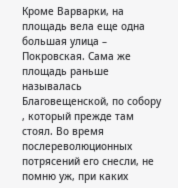Кроме Варварки, на площадь вела еще одна большая улица – Покровская. Сама же площадь раньше называлась Благовещенской, по собору , который прежде там стоял. Во время послереволюционных потрясений его снесли, не помню уж, при каких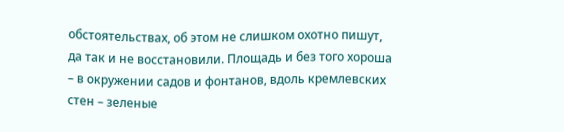обстоятельствах, об этом не слишком охотно пишут, да так и не восстановили. Площадь и без того хороша – в окружении садов и фонтанов, вдоль кремлевских стен – зеленые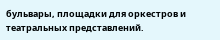бульвары, площадки для оркестров и театральных представлений.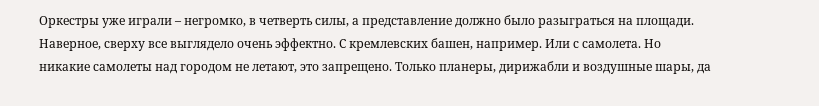Оркестры уже играли – негромко, в четверть силы, а представление должно было разыграться на площади.
Наверное, сверху все выглядело очень эффектно. С кремлевских башен, например. Или с самолета. Но никакие самолеты над городом не летают, это запрещено. Только планеры, дирижабли и воздушные шары, да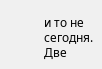и то не сегодня. Две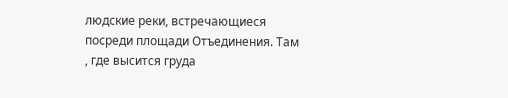людские реки, встречающиеся посреди площади Отъединения. Там , где высится груда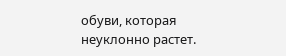обуви, которая неуклонно растет.